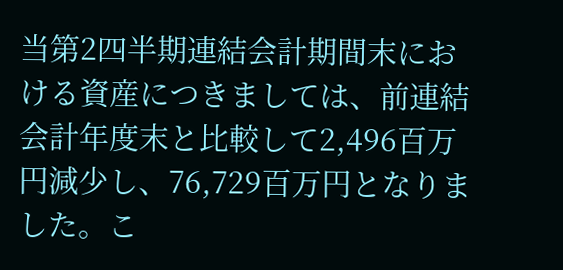当第2四半期連結会計期間末における資産につきましては、前連結会計年度末と比較して2,496百万円減少し、76,729百万円となりました。こ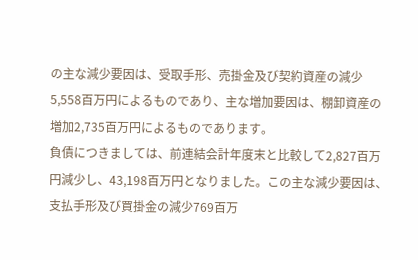の主な減少要因は、受取手形、売掛金及び契約資産の減少5,558百万円によるものであり、主な増加要因は、棚卸資産の増加2,735百万円によるものであります。
負債につきましては、前連結会計年度末と比較して2,827百万円減少し、43,198百万円となりました。この主な減少要因は、支払手形及び買掛金の減少769百万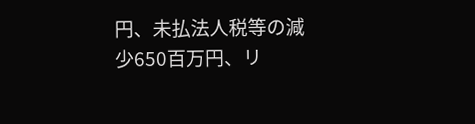円、未払法人税等の減少650百万円、リ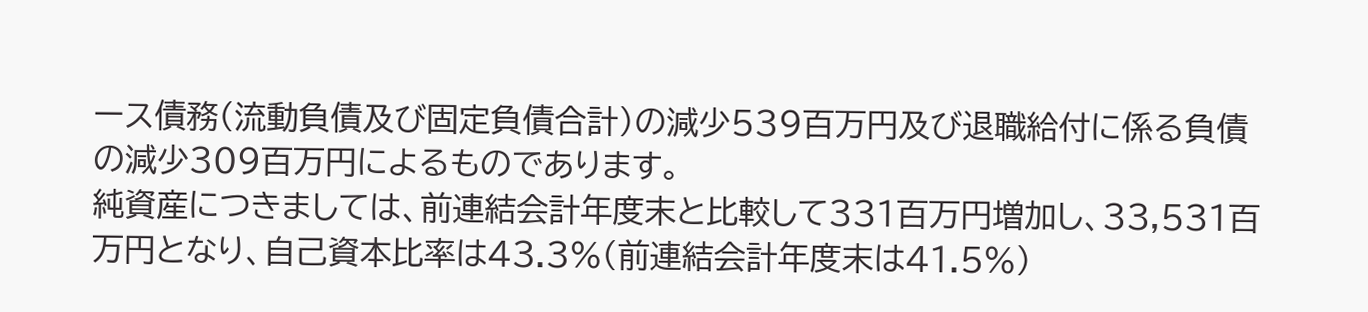ース債務(流動負債及び固定負債合計)の減少539百万円及び退職給付に係る負債の減少309百万円によるものであります。
純資産につきましては、前連結会計年度末と比較して331百万円増加し、33,531百万円となり、自己資本比率は43.3%(前連結会計年度末は41.5%)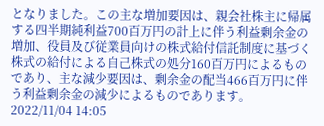となりました。この主な増加要因は、親会社株主に帰属する四半期純利益700百万円の計上に伴う利益剰余金の増加、役員及び従業員向けの株式給付信託制度に基づく株式の給付による自己株式の処分160百万円によるものであり、主な減少要因は、剰余金の配当466百万円に伴う利益剰余金の減少によるものであります。
2022/11/04 14:05